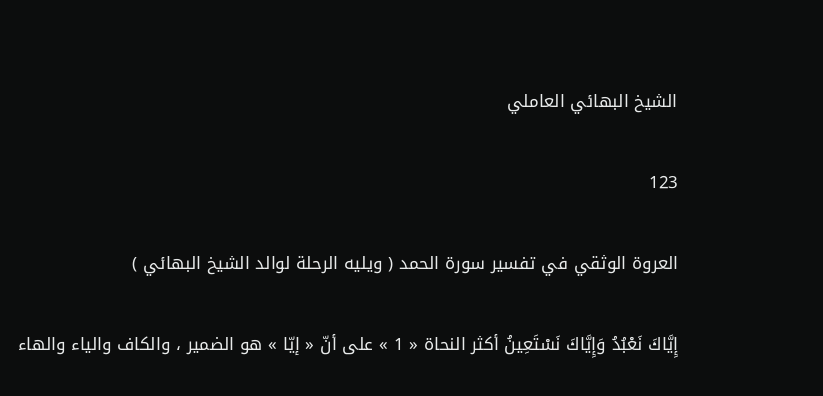الشيخ البهائي العاملي

123

العروة الوثقي في تفسير سورة الحمد ( ويليه الرحلة لوالد الشيخ البهائي )

إِيَّاكَ نَعْبُدُ وَإِيَّاكَ نَسْتَعِينُ أكثر النحاة « 1 » على أنّ « إيّا » هو الضمير ، والكاف والياء والهاء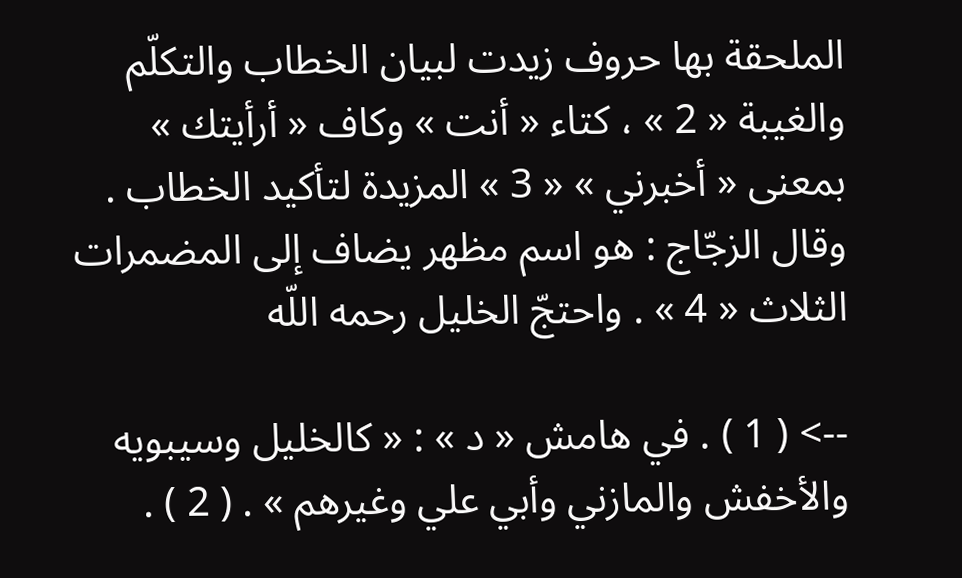الملحقة بها حروف زيدت لبيان الخطاب والتكلّم والغيبة « 2 » ، كتاء « أنت » وكاف « أرأيتك » بمعنى « أخبرني » « 3 » المزيدة لتأكيد الخطاب . وقال الزجّاج : هو اسم مظهر يضاف إلى المضمرات الثلاث « 4 » . واحتجّ الخليل رحمه اللّه

--> ( 1 ) . في هامش « د » : « كالخليل وسيبويه والأخفش والمازني وأبي علي وغيرهم » . ( 2 ) .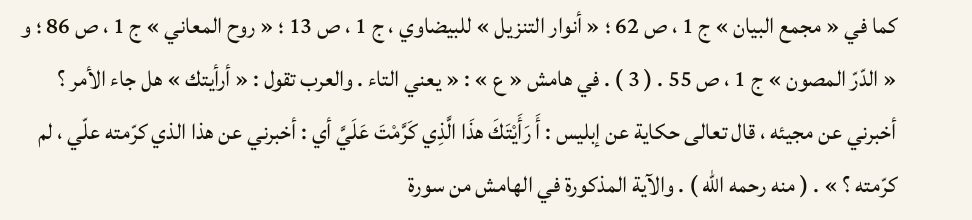كما في « مجمع البيان » ج 1 ، ص 62 ؛ « أنوار التنزيل » للبيضاوي ، ج 1 ، ص 13 ؛ « روح المعاني » ج 1 ، ص 86 ؛ و « الدّرّ المصون » ج 1 ، ص 55 . ( 3 ) . في هامش « ع » : « يعني التاء . والعرب تقول : « أرأيتك » هل جاء الأمر ؟ أخبرني عن مجيئه ، قال تعالى حكاية عن إبليس : أَ رَأَيْتَكَ هذَا الَّذِي كَرَّمْتَ عَلَيَّ أي : أخبرني عن هذا الذي كرّمته علّي ، لم كرّمته ؟ » . ( منه رحمه اللّه ) . والآية المذكورة في الهامش من سورة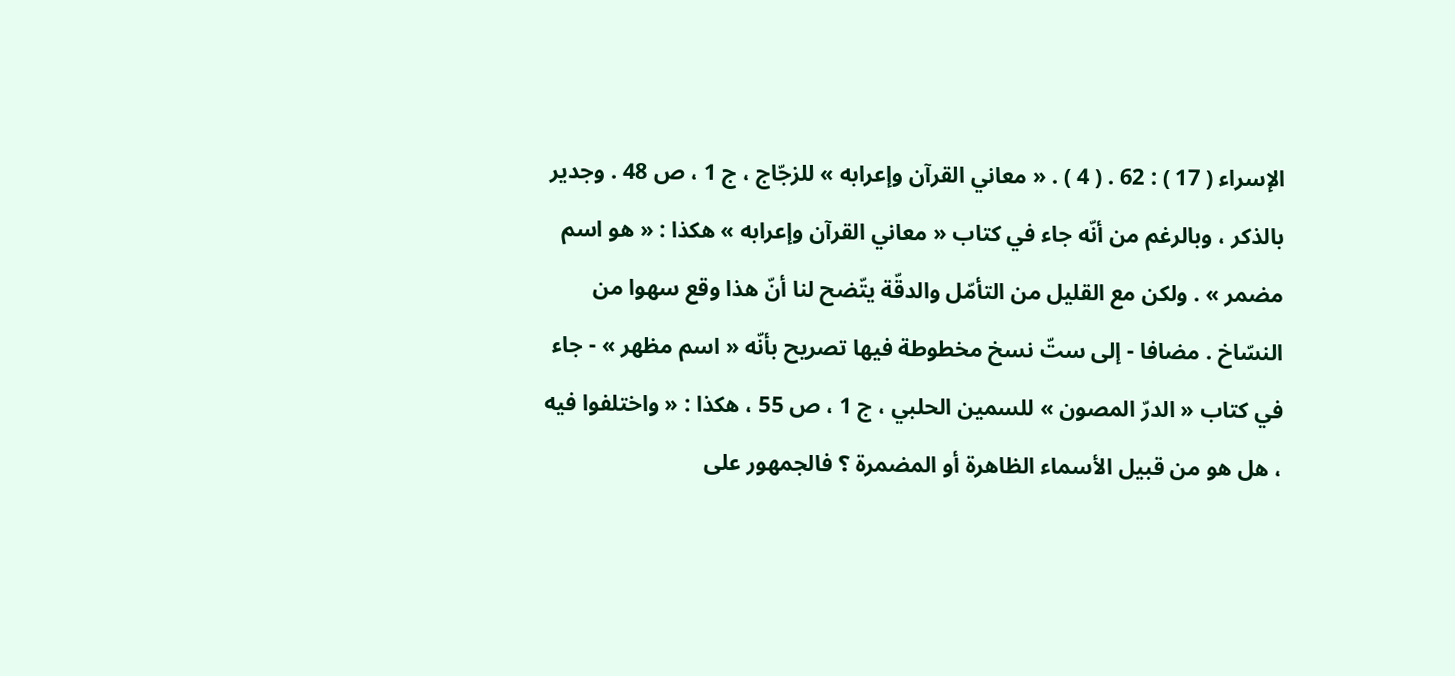الإسراء ( 17 ) : 62 . ( 4 ) . « معاني القرآن وإعرابه » للزجّاج ، ج 1 ، ص 48 . وجدير بالذكر ، وبالرغم من أنّه جاء في كتاب « معاني القرآن وإعرابه » هكذا : « هو اسم مضمر » . ولكن مع القليل من التأمّل والدقّة يتّضح لنا أنّ هذا وقع سهوا من النسّاخ . مضافا - إلى ستّ نسخ مخطوطة فيها تصريح بأنّه « اسم مظهر » - جاء في كتاب « الدرّ المصون » للسمين الحلبي ، ج 1 ، ص 55 ، هكذا : « واختلفوا فيه ، هل هو من قبيل الأسماء الظاهرة أو المضمرة ؟ فالجمهور على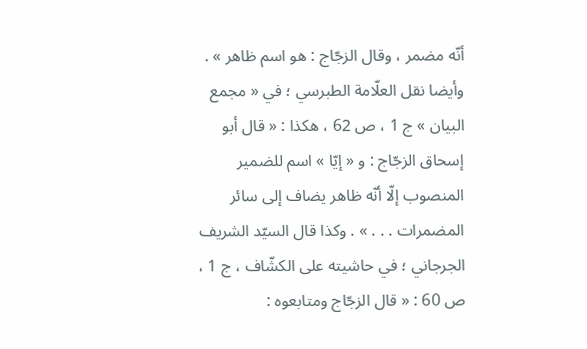أنّه مضمر ، وقال الزجّاج : هو اسم ظاهر » . وأيضا نقل العلّامة الطبرسي ؛ في « مجمع البيان » ج 1 ، ص 62 ، هكذا : « قال أبو إسحاق الزجّاج : و « إيّا » اسم للضمير المنصوب إلّا أنّه ظاهر يضاف إلى سائر المضمرات . . . » . وكذا قال السيّد الشريف الجرجاني ؛ في حاشيته على الكشّاف ، ج 1 ، ص 60 : « قال الزجّاج ومتابعوه :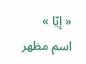« إيّا » اسم مظهر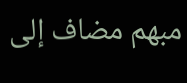مبهم مضاف إلى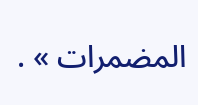المضمرات » .